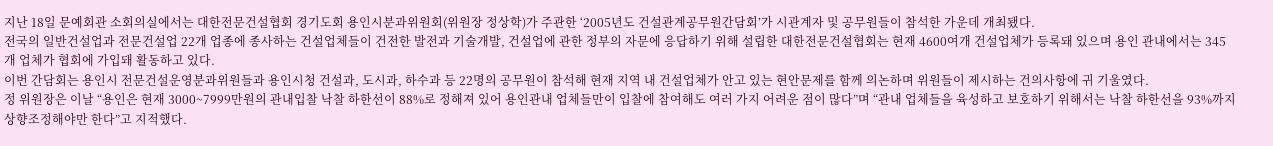지난 18일 문예회관 소회의실에서는 대한전문건설협회 경기도회 용인시분과위원회(위원장 정상학)가 주관한 ‘2005년도 건설관계공무원간담회’가 시관계자 및 공무원들이 참석한 가운데 개최됐다.
전국의 일반건설업과 전문건설업 22개 업종에 종사하는 건설업체들이 건전한 발전과 기술개발, 건설업에 관한 정부의 자문에 응답하기 위해 설립한 대한전문건설협회는 현재 4600여개 건설업체가 등록돼 있으며 용인 관내에서는 345개 업체가 협회에 가입돼 활동하고 있다.
이번 간담회는 용인시 전문건설운영분과위원들과 용인시청 건설과, 도시과, 하수과 등 22명의 공무원이 참석해 현재 지역 내 건설업체가 안고 있는 현안문제를 함께 의논하며 위원들이 제시하는 건의사항에 귀 기울였다.
정 위원장은 이날 “용인은 현재 3000~7999만원의 관내입찰 낙찰 하한선이 88%로 정해져 있어 용인관내 업체들만이 입찰에 참여해도 여러 가지 어려운 점이 많다”며 “관내 업체들을 육성하고 보호하기 위해서는 낙찰 하한선을 93%까지 상향조정해야만 한다”고 지적했다.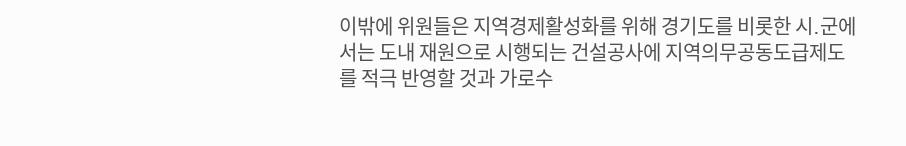이밖에 위원들은 지역경제활성화를 위해 경기도를 비롯한 시․군에서는 도내 재원으로 시행되는 건설공사에 지역의무공동도급제도를 적극 반영할 것과 가로수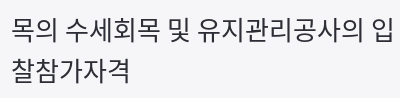목의 수세회목 및 유지관리공사의 입찰참가자격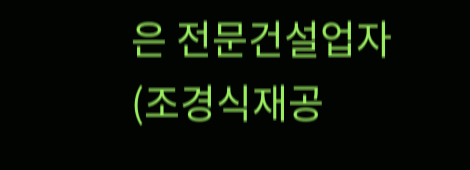은 전문건설업자(조경식재공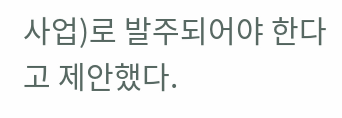사업)로 발주되어야 한다고 제안했다.